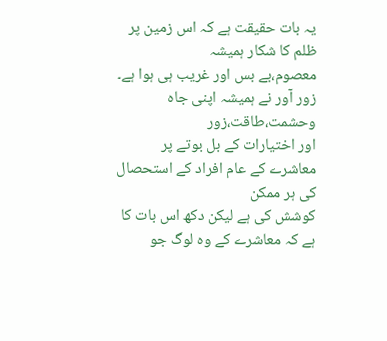یہ بات حقیقت ہے کہ اس زمین پر ظلم کا شکار ہمیشہ
معصوم،بے بس اور غریب ہی ہوا ہے۔ زور آور نے ہمیشہ اپنی جاہ وحشمت،طاقت،زور
اور اختیارات کے بل بوتے پر معاشرے کے عام افراد کے استحصال کی ہر ممکن
کوشش کی ہے لیکن دکھ اس بات کا ہے کہ معاشرے کے وہ لوگ جو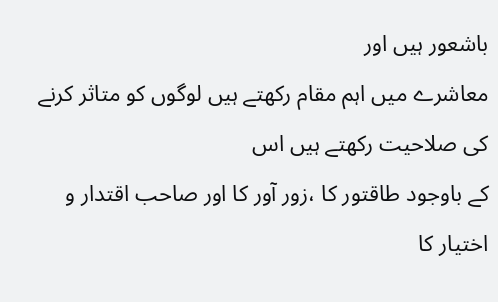باشعور ہیں اور
معاشرے میں اہم مقام رکھتے ہیں لوگوں کو متاثر کرنے کی صلاحیت رکھتے ہیں اس
کے باوجود طاقتور کا ،زور آور کا اور صاحب اقتدار و اختیار کا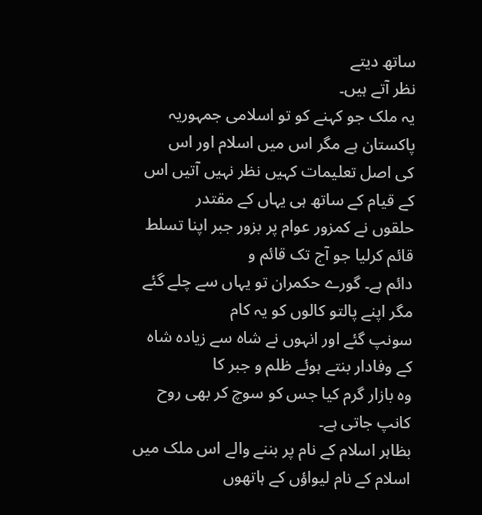ساتھ دیتے
نظر آتے ہیں۔
یہ ملک جو کہنے کو تو اسلامی جمہوریہ پاکستان ہے مگر اس میں اسلام اور اس
کی اصل تعلیمات کہیں نظر نہیں آتیں اس کے قیام کے ساتھ ہی یہاں کے مقتدر
حلقوں نے کمزور عوام پر بزور جبر اپنا تسلط قائم کرلیا جو آج تک قائم و
دائم ہے۔ گورے حکمران تو یہاں سے چلے گئے مگر اپنے پالتو کالوں کو یہ کام
سونپ گئے اور انہوں نے شاہ سے زیادہ شاہ کے وفادار بنتے ہوئے ظلم و جبر کا
وہ بازار گرم کیا جس کو سوچ کر بھی روح کانپ جاتی ہے۔
بظاہر اسلام کے نام پر بننے والے اس ملک میں اسلام کے نام لیواؤں کے ہاتھوں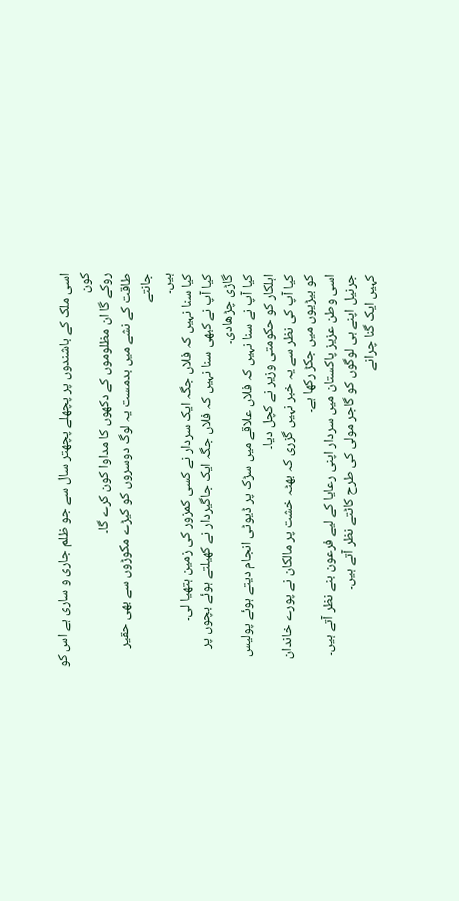اسی ملک کے باشندوں پر پچھلے پچھتر سال سے جو ظلم جاری و ساری ہے اس کو کون
روکے گا ان مظلوموں کے دکھوں کا مداوا کون کرے گا۔
طاقت کے نشے میں بدمست یہ لوگ دوسروں کو کیڑے مکوڑوں سے بھی حقیر جانتے
ہیں۔
کیا سنا نہیں کہ فلاں جگہ ایک سردار نے کسی کمزور کی زمین ہتھیا لی۔
کیا آپ نے کبھی سنا نہیں کہ فلاں جگہ ایک جاگیردار نے کھیلتے ہوئے بچوں پر
گاڑی چڑھادی۔
کیا آپ نے سنا نہیں کہ فلاں علاقے میں سڑک پر ڈیوٹی انجام دیتے ہوئے پولیس
اہلکار کو حکومتی وزیر نے کچل دیا۔
کیا آپ کی نظر سے یہ خبر نہیں گزری کہ بھٹہ خشت پر مالکان نے پورے خاندان
کو بیڑیوں میں جکڑ رکھا ہے۔
اسی وطن عزیز پاکستان میں سردار اپنی رعایا کے لیے فرعون بنے نظر آتے ہیں۔
جرنیل اپنے ہی لوگوں کو گاجر مولی کی طرح کاٹتے نظر آتے ہیں۔
کہیں ایک گنا چرانے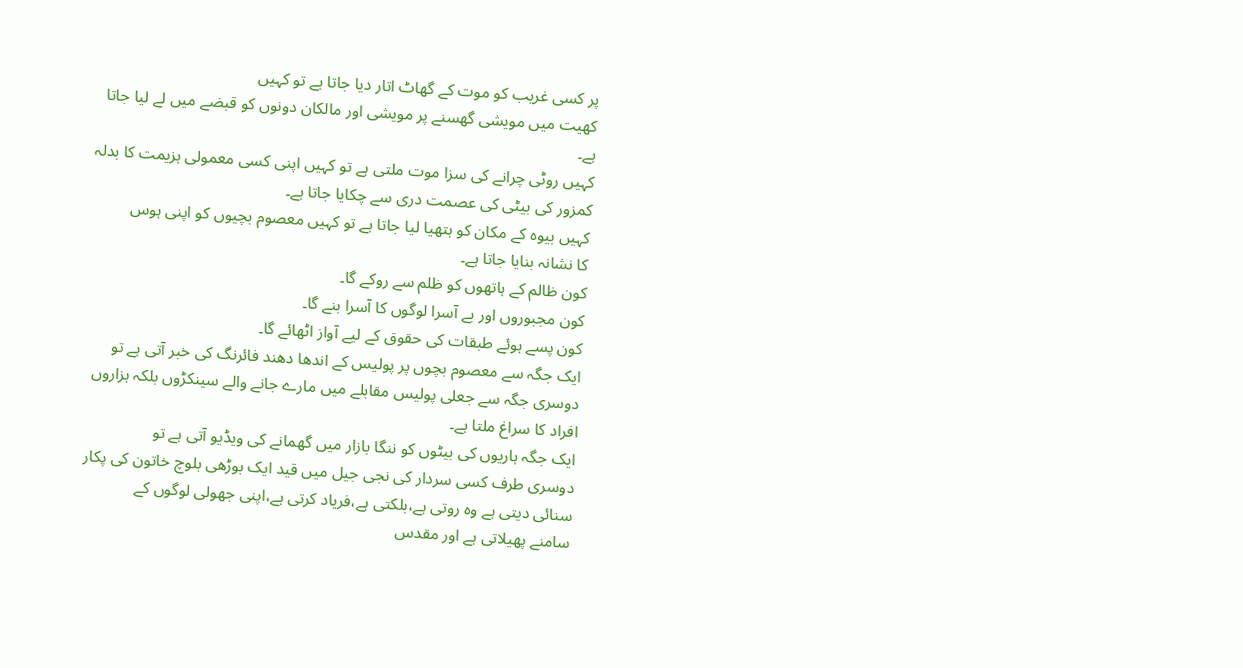پر کسی غریب کو موت کے گھاٹ اتار دیا جاتا ہے تو کہیں
کھیت میں مویشی گھسنے پر مویشی اور مالکان دونوں کو قبضے میں لے لیا جاتا
ہے۔
کہیں روٹی چرانے کی سزا موت ملتی ہے تو کہیں اپنی کسی معمولی ہزیمت کا بدلہ
کمزور کی بیٹی کی عصمت دری سے چکایا جاتا ہے۔
کہیں بیوہ کے مکان کو ہتھیا لیا جاتا ہے تو کہیں معصوم بچیوں کو اپنی ہوس
کا نشانہ بنایا جاتا ہے۔
کون ظالم کے ہاتھوں کو ظلم سے روکے گا۔
کون مجبوروں اور بے آسرا لوگوں کا آسرا بنے گا۔
کون پسے ہوئے طبقات کی حقوق کے لیے آواز اٹھائے گا۔
ایک جگہ سے معصوم بچوں پر پولیس کے اندھا دھند فائرنگ کی خبر آتی ہے تو
دوسری جگہ سے جعلی پولیس مقابلے میں مارے جانے والے سینکڑوں بلکہ ہزاروں
افراد کا سراغ ملتا ہے۔
ایک جگہ ہاریوں کی بیٹوں کو ننگا بازار میں گھمانے کی ویڈیو آتی ہے تو
دوسری طرف کسی سردار کی نجی جیل میں قید ایک بوڑھی بلوچ خاتون کی پکار
سنائی دیتی ہے وہ روتی ہے،بلکتی ہے،فریاد کرتی ہے،اپنی جھولی لوگوں کے
سامنے پھیلاتی ہے اور مقدس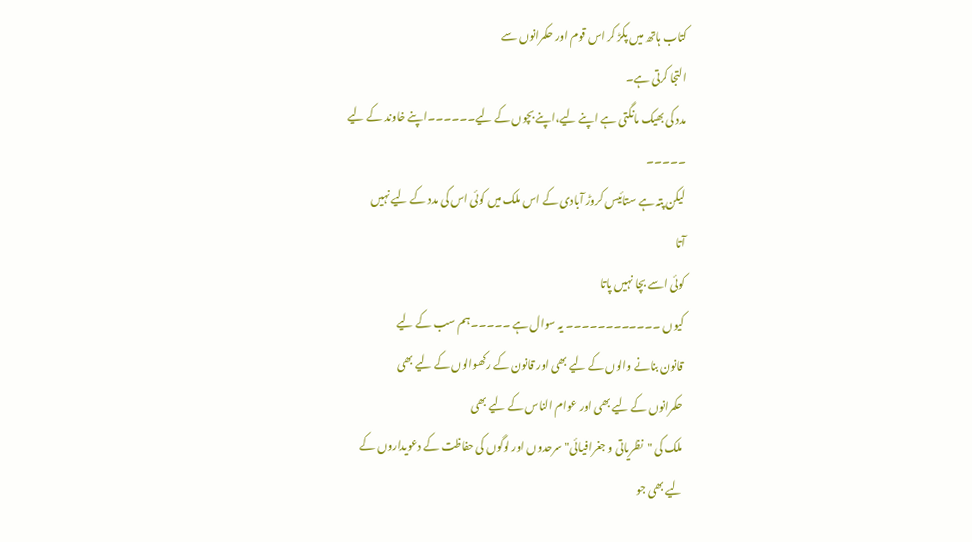کتاب ہاتھ میں پکڑ کر اس قوم اور حکمرانوں سے
التجا کرتی ہے۔
مدد کی بھیک مانگتی ہے اپنے لیے،اپنے بچوں کے لیے۔۔۔۔۔۔اپنے خاوند کے لیے
۔۔۔۔۔
لیکن پتہ ہے ستائیس کروڑ آبادی کے اس ملک میں کوئی اس کی مدد کے لیے نہیں
آتا
کوئی اسے بچا نہیں پاتا
کیوں ۔۔۔۔۔۔۔۔۔۔۔۔ یہ سوال ہے ۔۔۔۔۔ہم سب کے لیے
قانون بنانے والوں کے لیے بھی اور قانون کے رکھوالوں کے لیے بھی
حکمرانوں کے لیے بھی اور عوام الناس کے لیے بھی
ملک کی "نظریاتی و جغرافیائی" سرحدوں اور لوگوں کی حفاظت کے دعویداروں کے
لیے بھی جو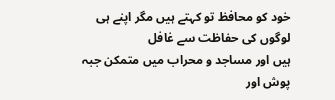خود کو محافظ تو کہتے ہیں مگر اپنے ہی لوگوں کی حفاظت سے غافل
ہیں اور مساجد و محراب میں متمکن جبہ پوش اور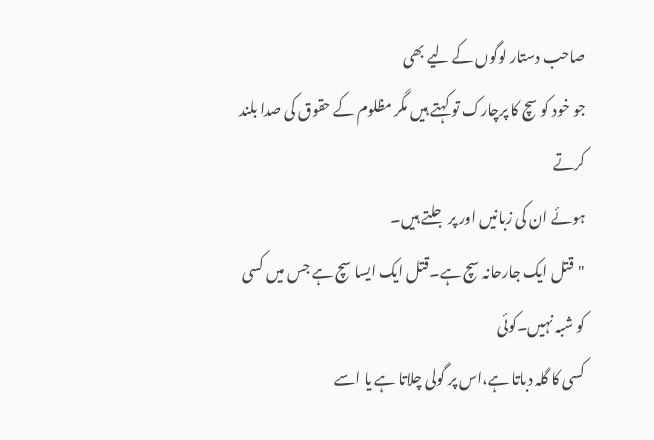صاحب دستار لوگوں کے لیے بھی
جو خود کو سچ کا پرچارک تو کہتے ہیں مگر مظلوم کے حقوق کی صدا بلند کرتے
ہوئے ان کی زبانیں اور پر جلتے ہیں۔
"قتل ایک جارحانہ سچ ہے۔قتل ایک ایسا سچ ہے جس میں کسی کو شبہ نہیں۔کوئی
کسی کا گلہ دباتا ہے،اس پر گولی چلاتا ہے یا اسے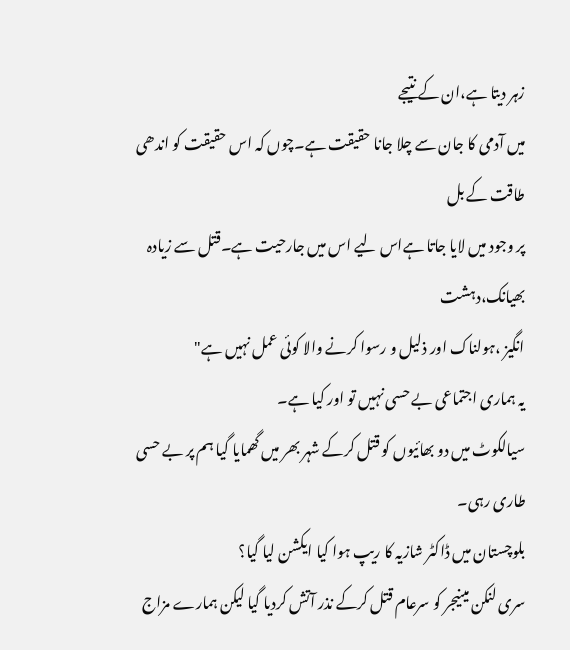زہر دیتا ہے،ان کے نتیجے
میں آدمی کا جان سے چلا جانا حقیقت ہے۔چوں کہ اس حقیقت کو اندھی طاقت کے بل
پر وجود میں لایا جاتا ہےاس لیے اس میں جارحیت ہے۔قتل سے زیادہ بھیانک،دہشت
انگیز ،ہولناک اور ذلیل و رسوا کرنے والا کوئی عمل نہیں ہے"
یہ ہماری اجتماعی بے حسی نہیں تو اور کیا ہے۔
سیالکوٹ میں دو بھائیوں کو قتل کرکے شہر بھر میں گھمایا گیا ہم پر بے حسی
طاری رہی۔
بلوچستان میں ڈاکٹر شازیہ کا ریپ ہوا کیا ایکشن لیا گیا؟
سری لنکن مینیجر کو سرعام قتل کرکے نذر آتش کردیا گیا لیکن ہمارے مزاج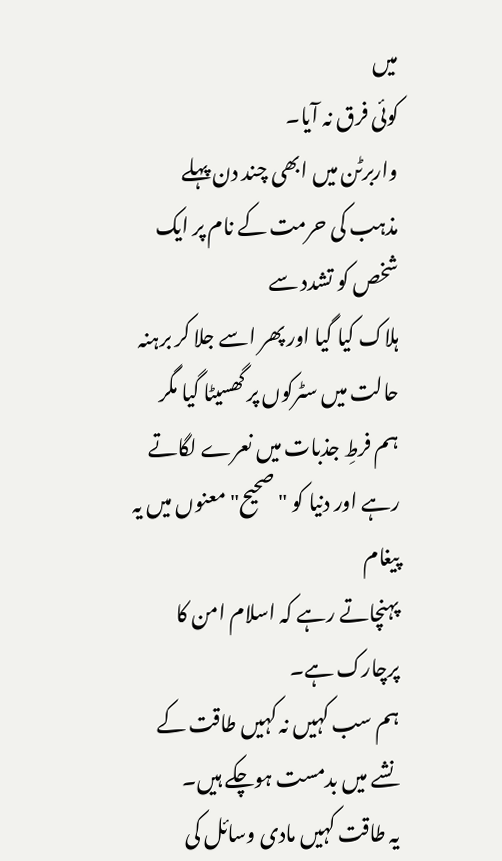میں
کوئی فرق نہ آیا۔
واربرٹن میں ابھی چند دن پہلے مذہب کی حرمت کے نام پر ایک شخص کو تشدد سے
ہلاک کیا گیا اور پھر اسے جلا کر برہنہ حالت میں سٹرکوں پر گھسیٹا گیا مگر
ہم فرطِ جذبات میں نعرے لگاتے رہے اور دنیا کو "صحیح" معنوں میں یہ پیغام
پہنچاتے رہے کہ اسلام امن کا پرچارک ہے۔
ہم سب کہیں نہ کہیں طاقت کے نشے میں بدمست ہوچکے ہیں۔
یہ طاقت کہیں مادی وسائل کی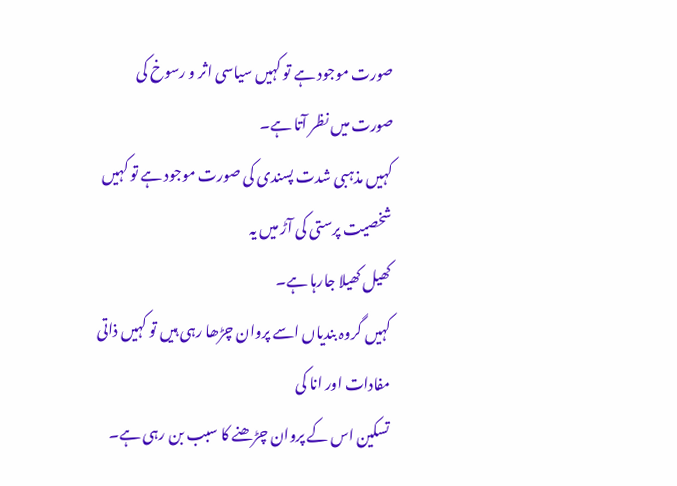صورت موجود ہے تو کہیں سیاسی اثر و رسوخ کی
صورت میں نظر آتا ہے۔
کہیں مذہبی شدت پسندی کی صورت موجود ہے تو کہیں شخصیت پرستی کی آڑ میں یہ
کھیل کھیلا جارہا ہے۔
کہیں گروہ بندیاں اسے پروان چڑھا رہی ہیں تو کہیں ذاتی مفادات اور انا کی
تسکین اس کے پروان چڑھنے کا سبب بن رہی ہے۔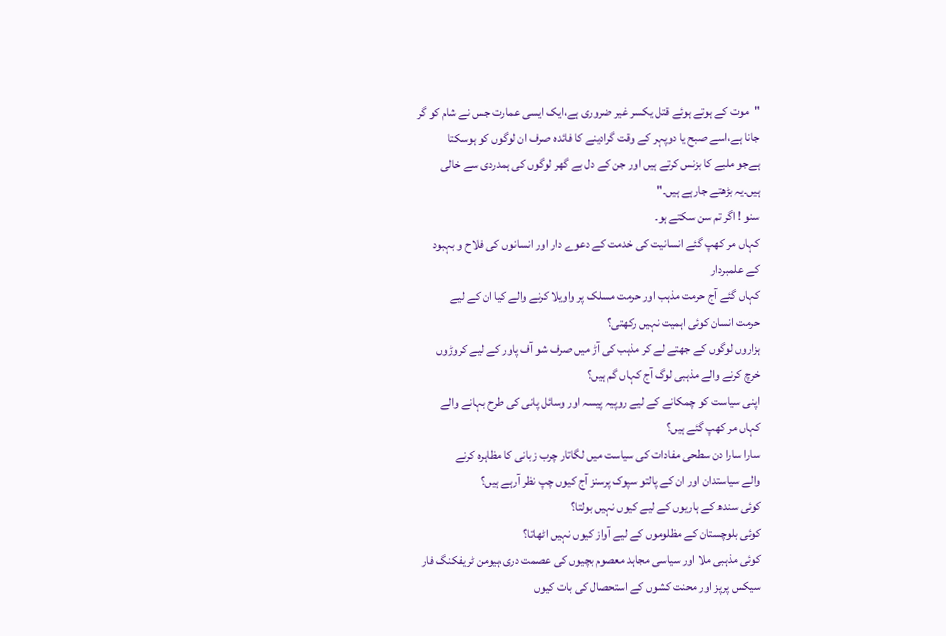"موت کے ہوتے ہوئے قتل یکسر غیر ضروری ہے،ایک ایسی عمارت جس نے شام کو گر
جانا ہے،اسے صبح یا دوپہر کے وقت گرادینے کا فائدہ صرف ان لوگوں کو ہوسکتا
ہےجو ملبے کا بزنس کرتے ہیں اور جن کے دل بے گھر لوگوں کی ہمدردی سے خالی
ہیں۔یہ بڑھتے جارہے ہیں۔"
سنو ! اگر تم سن سکتے ہو۔
کہاں مر کھپ گئے انسانیت کی خدمت کے دعوے دار اور انسانوں کی فلاح و بہبود
کے علمبردار
کہاں گئے آج حرمت مذہب اور حرمت مسلک پر واویلا کرنے والے کیا ان کے لیے
حرمت انسان کوئی اہمیت نہیں رکھتی؟
ہزاروں لوگوں کے جھتے لے کر مذہب کی آڑ میں صرف شو آف پاور کے لیے کروڑوں
خرچ کرنے والے مذہبی لوگ آج کہاں گم ہیں؟
اپنی سیاست کو چمکانے کے لیے روپیہ پیسہ اور وسائل پانی کی طرح بہانے والے
کہاں مر کھپ گئے ہیں؟
سارا سارا دن سطحی مفادات کی سیاست میں لگاتار چرب زبانی کا مظاہرہ کرنے
والے سیاستدان اور ان کے پالتو سپوک پرسنز آج کیوں چپ نظر آرہے ہیں؟
کوئی سندھ کے ہاریوں کے لیے کیوں نہیں بولتا؟
کوئی بلوچستان کے مظلوموں کے لیے آواز کیوں نہیں اٹھاتا؟
کوئی مذہبی ملا اور سیاسی مجاہد معصوم بچیوں کی عصمت دری،ہیومن ٹریفکنگ فار
سیکس پرپز اور محنت کشوں کے استحصال کی بات کیوں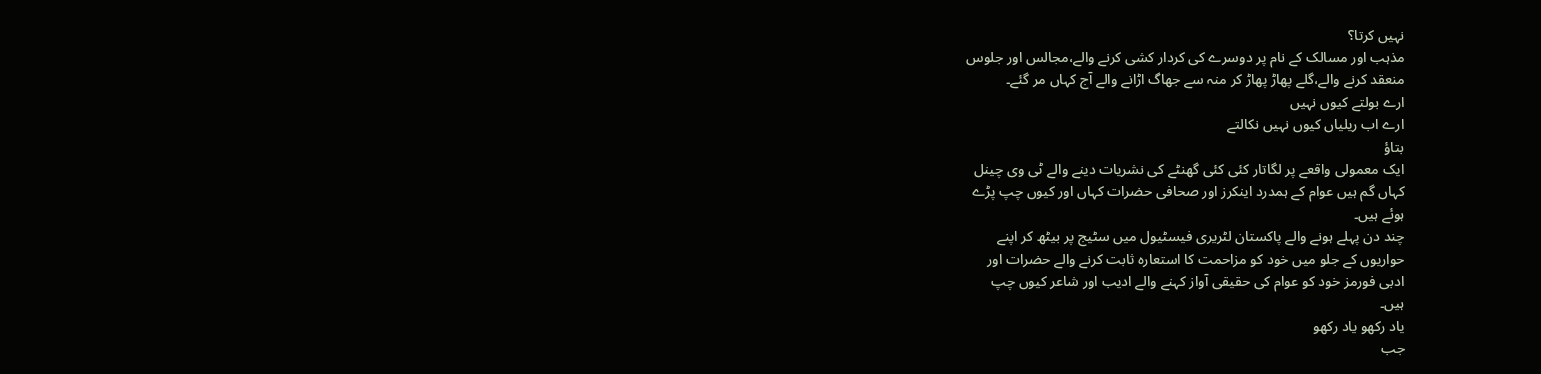نہیں کرتا؟
مذہب اور مسالک کے نام پر دوسرے کی کردار کشی کرنے والے،مجالس اور جلوس
منعقد کرنے والے،گلے پھاڑ پھاڑ کر منہ سے جھاگ اڑانے والے آج کہاں مر گئے۔
ارے بولتے کیوں نہیں
ارے اب ریلیاں کیوں نہیں نکالتے
بتاؤ
ایک معمولی واقعے پر لگاتار کئی کئی گھنٹے کی نشریات دینے والے ٹی وی چینل
کہاں گم ہیں عوام کے ہمدرد اینکرز اور صحافی حضرات کہاں اور کیوں چپ پڑے
ہوئے ہیں۔
چند دن پہلے ہونے والے پاکستان لٹریری فیسٹیول میں سٹیج پر بیٹھ کر اپنے
حواریوں کے جلو میں خود کو مزاحمت کا استعارہ ثابت کرنے والے حضرات اور
ادبی فورمز خود کو عوام کی حقیقی آواز کہنے والے ادیب اور شاعر کیوں چپ
ہیں۔
یاد رکھو یاد رکھو
جب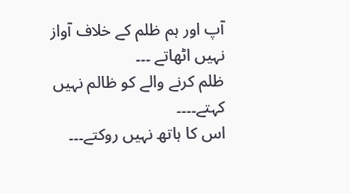آپ اور ہم ظلم کے خلاف آواز نہیں اٹھاتے ۔۔۔
ظلم کرنے والے کو ظالم نہیں کہتے۔۔۔۔
اس کا ہاتھ نہیں روکتے۔۔۔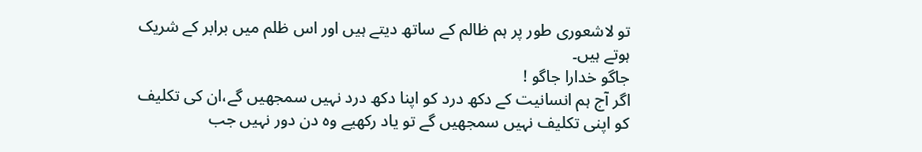تو لاشعوری طور پر ہم ظالم کے ساتھ دیتے ہیں اور اس ظلم میں برابر کے شریک
ہوتے ہیں۔
جاگو خدارا جاگو !
اگر آج ہم انسانیت کے دکھ درد کو اپنا دکھ درد نہیں سمجھیں گے،ان کی تکلیف
کو اپنی تکلیف نہیں سمجھیں گے تو یاد رکھیے وہ دن دور نہیں جب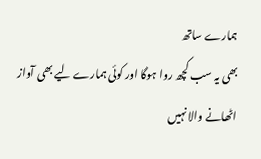ہمارے ساتھ
بھی یہ سب کچھ روا ہوگا اور کوئی ہمارے لیے بھی آواز اٹھانے والا نہیں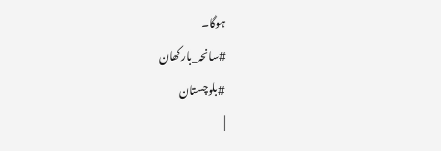ہوگا۔
#سانحہ_بارکھان
#بلوچستان
|